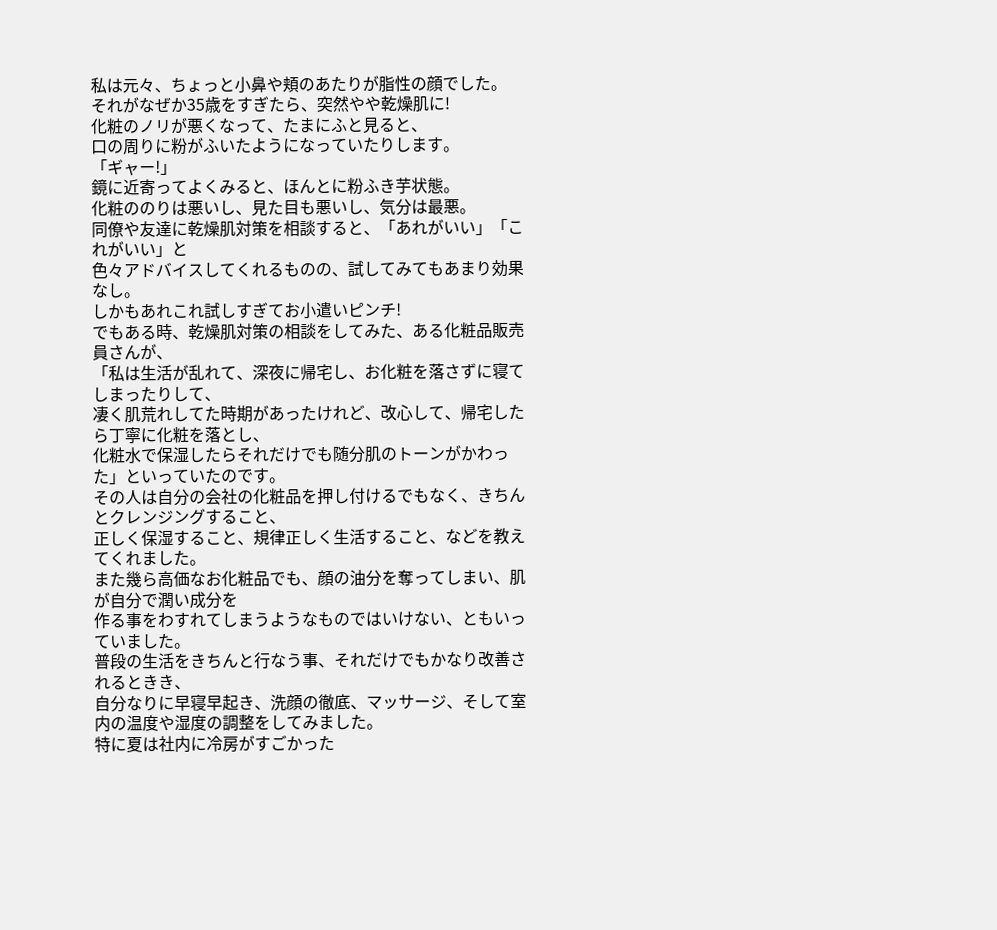私は元々、ちょっと小鼻や頬のあたりが脂性の顔でした。
それがなぜか35歳をすぎたら、突然やや乾燥肌に!
化粧のノリが悪くなって、たまにふと見ると、
口の周りに粉がふいたようになっていたりします。
「ギャー!」
鏡に近寄ってよくみると、ほんとに粉ふき芋状態。
化粧ののりは悪いし、見た目も悪いし、気分は最悪。
同僚や友達に乾燥肌対策を相談すると、「あれがいい」「これがいい」と
色々アドバイスしてくれるものの、試してみてもあまり効果なし。
しかもあれこれ試しすぎてお小遣いピンチ!
でもある時、乾燥肌対策の相談をしてみた、ある化粧品販売員さんが、
「私は生活が乱れて、深夜に帰宅し、お化粧を落さずに寝てしまったりして、
凄く肌荒れしてた時期があったけれど、改心して、帰宅したら丁寧に化粧を落とし、
化粧水で保湿したらそれだけでも随分肌のトーンがかわった」といっていたのです。
その人は自分の会社の化粧品を押し付けるでもなく、きちんとクレンジングすること、
正しく保湿すること、規律正しく生活すること、などを教えてくれました。
また幾ら高価なお化粧品でも、顔の油分を奪ってしまい、肌が自分で潤い成分を
作る事をわすれてしまうようなものではいけない、ともいっていました。
普段の生活をきちんと行なう事、それだけでもかなり改善されるときき、
自分なりに早寝早起き、洗顔の徹底、マッサージ、そして室内の温度や湿度の調整をしてみました。
特に夏は社内に冷房がすごかった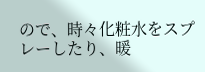ので、時々化粧水をスプレーしたり、暖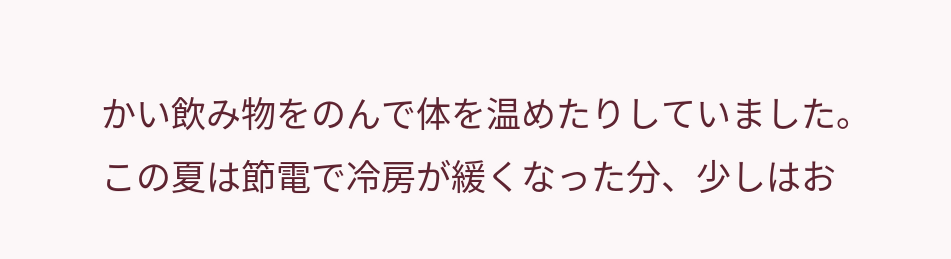かい飲み物をのんで体を温めたりしていました。
この夏は節電で冷房が緩くなった分、少しはお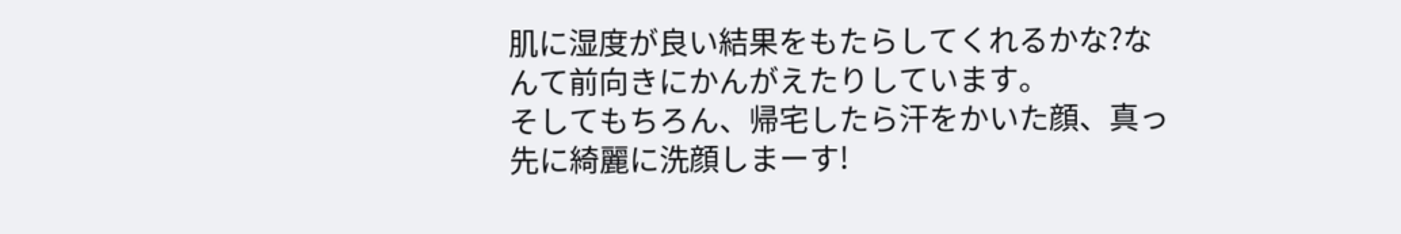肌に湿度が良い結果をもたらしてくれるかな?なんて前向きにかんがえたりしています。
そしてもちろん、帰宅したら汗をかいた顔、真っ先に綺麗に洗顔しまーす!